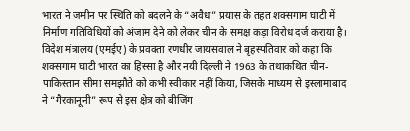भारत ने जमीन पर स्थिति को बदलने के “अवैध” प्रयास के तहत शक्सगाम घाटी में निर्माण गतिविधियों को अंजाम देने को लेकर चीन के समक्ष कड़ा विरोध दर्ज कराया है। विदेश मंत्रालय (एमईए) के प्रवक्ता रणधीर जायसवाल ने बृहस्पतिवार को कहा कि शक्सगाम घाटी भारत का हिस्सा है और नयी दिल्ली ने 1963 के तथाकथित चीन-पाकिस्तान सीमा समझौते को कभी स्वीकार नहीं किया, जिसके माध्यम से इस्लामाबाद ने “गैरकानूनी” रूप से इस क्षेत्र को बीजिंग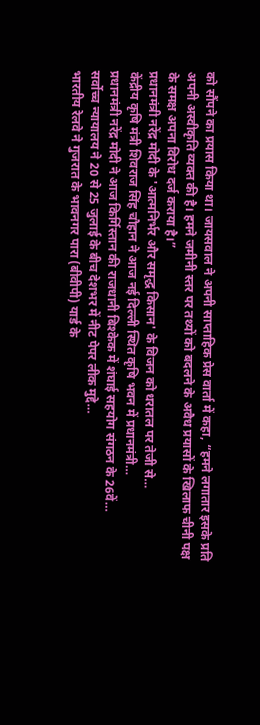को सौंपने का प्रयास किया था। जायसवाल ने अपनी साप्ताहिक प्रेस वार्ता में कहा, “हमने लगातार इसके प्रति अपनी अस्वीकृति व्यक्त की है। हमने जमीनी स्तर पर तथ्यों को बदलने के अवैध प्रयासों के खिलाफ चीनी पक्ष के समक्ष अपना विरोध दर्ज कराया है।”
प्रधानमंत्री नरेंद्र मोदी के 'आत्मनिर्भर और समृद्ध किसान' के विजन को धरातल पर तेजी से…
केंद्रीय कृषि मंत्री शिवराज सिंह चौहान ने आज नई दिल्ली स्थित कृषि भवन में प्रधानमंत्री…
प्रधानमंत्री नरेंद्र मोदी ने आज किर्गिस्तान की राजधानी बिश्केक में शंघाई सहयोग संगठन के 26वें…
सर्वोच्च न्यायालय ने 20 से 25 जुलाई के बीच देशभर में नीट पेपर लीक मुद्दे…
भारतीय रेलवे ने गुजरात के भावनगर पारा (बीवीपी) यार्ड के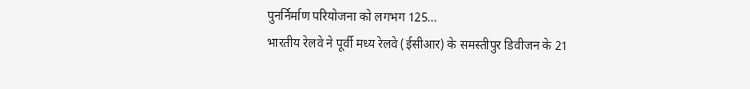पुनर्निर्माण परियोजना को लगभग 125…
भारतीय रेलवे ने पूर्वी मध्य रेलवे (ईसीआर) के समस्तीपुर डिवीजन के 21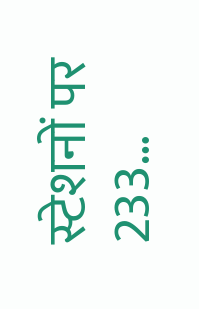स्टेशनों पर 233…